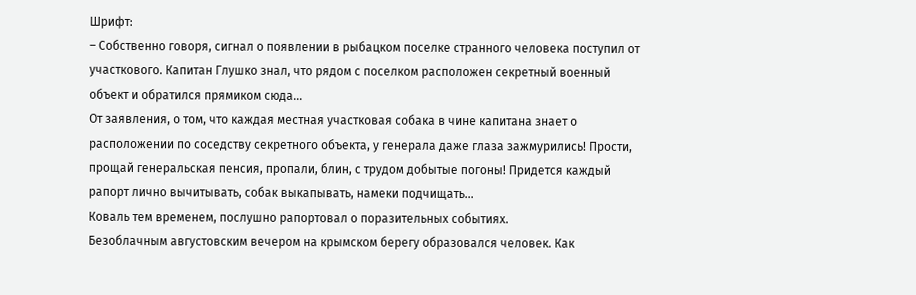Шрифт:
– Собственно говоря, сигнал о появлении в рыбацком поселке странного человека поступил от участкового. Капитан Глушко знал, что рядом с поселком расположен секретный военный объект и обратился прямиком сюда...
От заявления, о том, что каждая местная участковая собака в чине капитана знает о расположении по соседству секретного объекта, у генерала даже глаза зажмурились! Прости, прощай генеральская пенсия, пропали, блин, с трудом добытые погоны! Придется каждый рапорт лично вычитывать, собак выкапывать, намеки подчищать...
Коваль тем временем, послушно рапортовал о поразительных событиях.
Безоблачным августовским вечером на крымском берегу образовался человек. Как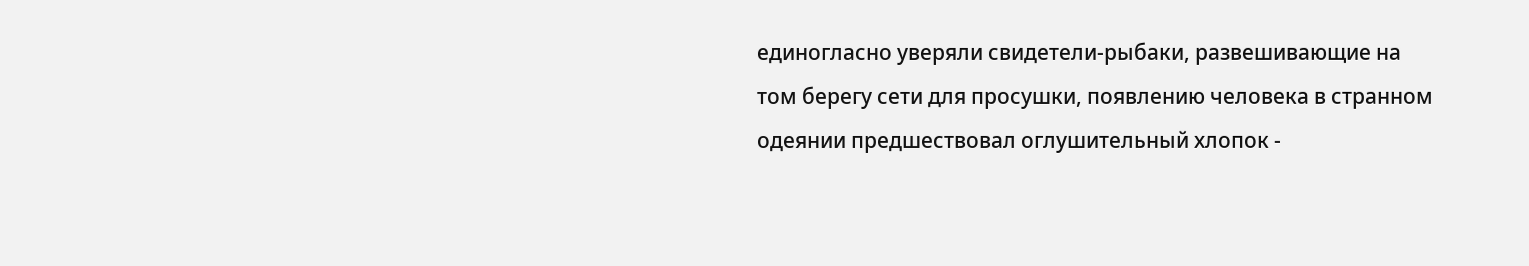единогласно уверяли свидетели-рыбаки, развешивающие на том берегу сети для просушки, появлению человека в странном одеянии предшествовал оглушительный хлопок -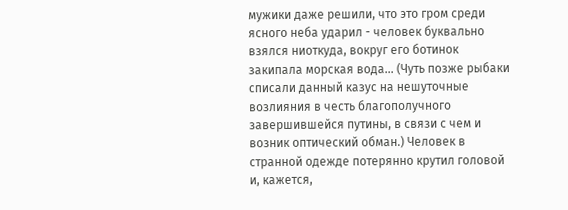мужики даже решили, что это гром среди ясного неба ударил - человек буквально взялся ниоткуда, вокруг его ботинок закипала морская вода... (Чуть позже рыбаки списали данный казус на нешуточные возлияния в честь благополучного завершившейся путины, в связи с чем и возник оптический обман.) Человек в странной одежде потерянно крутил головой и, кажется,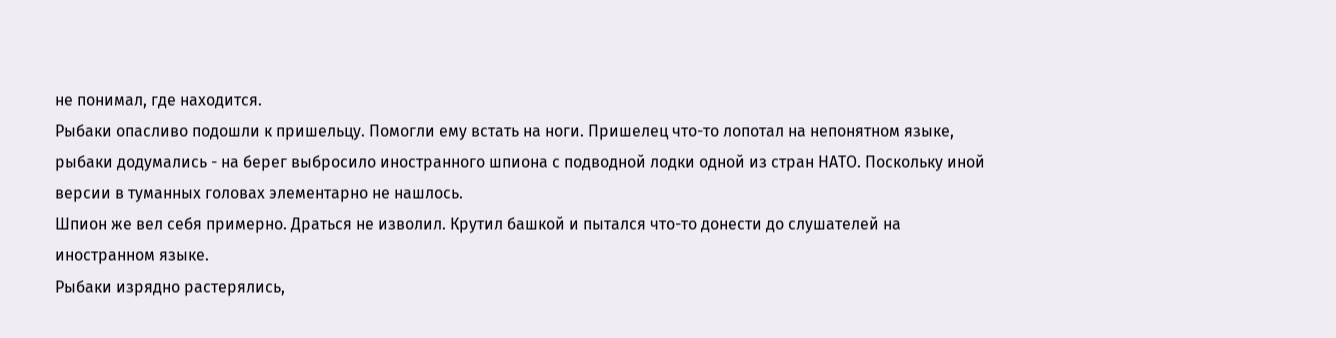не понимал, где находится.
Рыбаки опасливо подошли к пришельцу. Помогли ему встать на ноги. Пришелец что-то лопотал на непонятном языке, рыбаки додумались - на берег выбросило иностранного шпиона с подводной лодки одной из стран НАТО. Поскольку иной версии в туманных головах элементарно не нашлось.
Шпион же вел себя примерно. Драться не изволил. Крутил башкой и пытался что-то донести до слушателей на иностранном языке.
Рыбаки изрядно растерялись,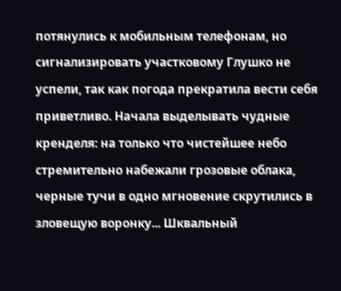потянулись к мобильным телефонам, но сигнализировать участковому Глушко не успели, так как погода прекратила вести себя приветливо. Начала выделывать чудные кренделя: на только что чистейшее небо стремительно набежали грозовые облака, черные тучи в одно мгновение скрутились в зловещую воронку... Шквальный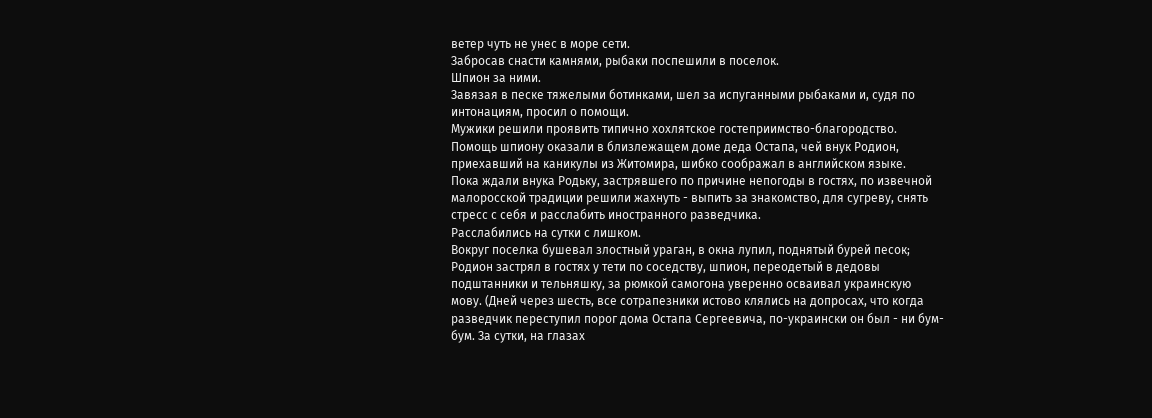ветер чуть не унес в море сети.
Забросав снасти камнями, рыбаки поспешили в поселок.
Шпион за ними.
Завязая в песке тяжелыми ботинками, шел за испуганными рыбаками и, судя по интонациям, просил о помощи.
Мужики решили проявить типично хохлятское гостеприимство-благородство. Помощь шпиону оказали в близлежащем доме деда Остапа, чей внук Родион, приехавший на каникулы из Житомира, шибко соображал в английском языке.
Пока ждали внука Родьку, застрявшего по причине непогоды в гостях, по извечной малоросской традиции решили жахнуть - выпить за знакомство, для сугреву, снять стресс с себя и расслабить иностранного разведчика.
Расслабились на сутки с лишком.
Вокруг поселка бушевал злостный ураган, в окна лупил, поднятый бурей песок; Родион застрял в гостях у тети по соседству, шпион, переодетый в дедовы подштанники и тельняшку, за рюмкой самогона уверенно осваивал украинскую мову. (Дней через шесть, все сотрапезники истово клялись на допросах, что когда разведчик переступил порог дома Остапа Сергеевича, по-украински он был - ни бум-бум. За сутки, на глазах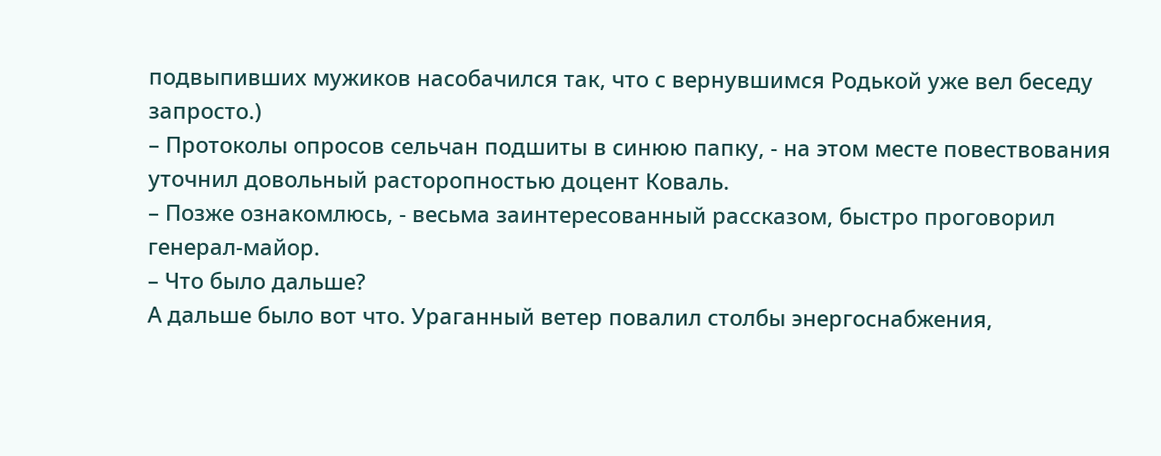подвыпивших мужиков насобачился так, что с вернувшимся Родькой уже вел беседу запросто.)
– Протоколы опросов сельчан подшиты в синюю папку, - на этом месте повествования уточнил довольный расторопностью доцент Коваль.
– Позже ознакомлюсь, - весьма заинтересованный рассказом, быстро проговорил генерал-майор.
– Что было дальше?
А дальше было вот что. Ураганный ветер повалил столбы энергоснабжения,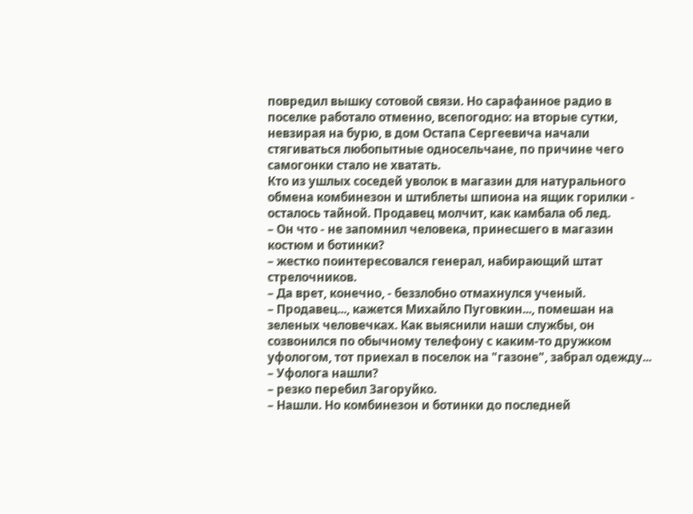повредил вышку сотовой связи. Но сарафанное радио в поселке работало отменно, всепогодно: на вторые сутки, невзирая на бурю, в дом Остапа Сергеевича начали стягиваться любопытные односельчане, по причине чего самогонки стало не хватать.
Кто из ушлых соседей уволок в магазин для натурального обмена комбинезон и штиблеты шпиона на ящик горилки - осталось тайной. Продавец молчит, как камбала об лед.
– Он что - не запомнил человека, принесшего в магазин костюм и ботинки?
– жестко поинтересовался генерал, набирающий штат стрелочников.
– Да врет, конечно, - беззлобно отмахнулся ученый.
– Продавец..., кажется Михайло Пуговкин..., помешан на зеленых человечках. Как выяснили наши службы, он созвонился по обычному телефону с каким-то дружком уфологом, тот приехал в поселок на "газоне", забрал одежду...
– Уфолога нашли?
– резко перебил Загоруйко.
– Нашли. Но комбинезон и ботинки до последней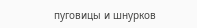пуговицы и шнурков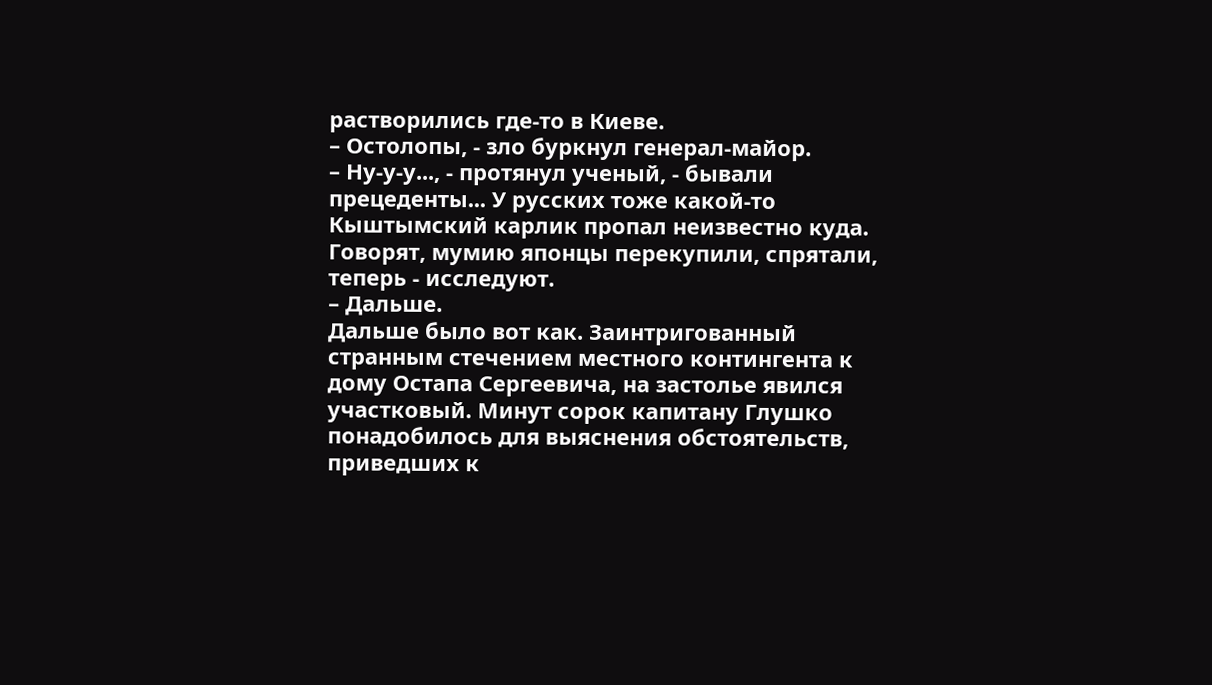растворились где-то в Киеве.
– Остолопы, - зло буркнул генерал-майор.
– Ну-у-у..., - протянул ученый, - бывали прецеденты... У русских тоже какой-то Кыштымский карлик пропал неизвестно куда. Говорят, мумию японцы перекупили, спрятали, теперь - исследуют.
– Дальше.
Дальше было вот как. Заинтригованный странным стечением местного контингента к дому Остапа Сергеевича, на застолье явился участковый. Минут сорок капитану Глушко понадобилось для выяснения обстоятельств, приведших к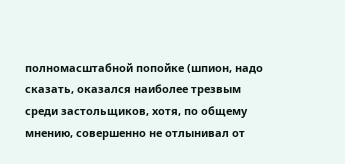полномасштабной попойке (шпион, надо сказать, оказался наиболее трезвым среди застольщиков, хотя, по общему мнению, совершенно не отлынивал от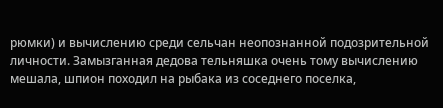рюмки) и вычислению среди сельчан неопознанной подозрительной личности. Замызганная дедова тельняшка очень тому вычислению мешала, шпион походил на рыбака из соседнего поселка,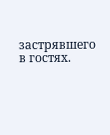застрявшего в гостях.